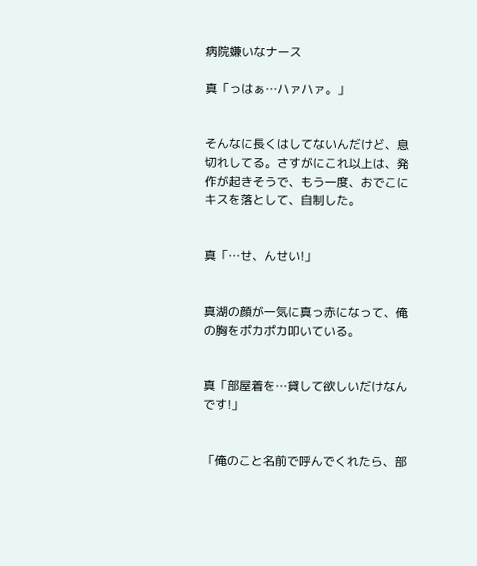病院嫌いなナース

真「っはぁ…ハァハァ。」


そんなに長くはしてないんだけど、息切れしてる。さすがにこれ以上は、発作が起きそうで、もう一度、おでこにキスを落として、自制した。


真「…せ、んせい!」


真湖の顔が一気に真っ赤になって、俺の胸をポカポカ叩いている。


真「部屋着を…貸して欲しいだけなんです!」


「俺のこと名前で呼んでくれたら、部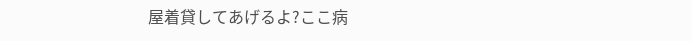屋着貸してあげるよ?ここ病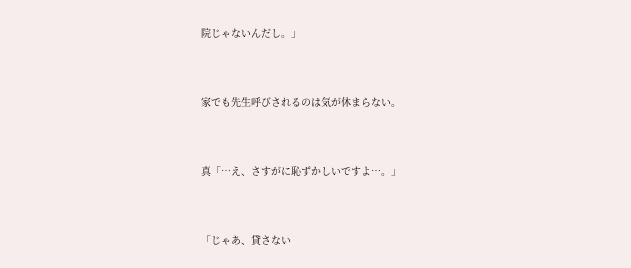院じゃないんだし。」


家でも先生呼びされるのは気が休まらない。


真「…え、さすがに恥ずかしいですよ…。」


「じゃあ、貸さない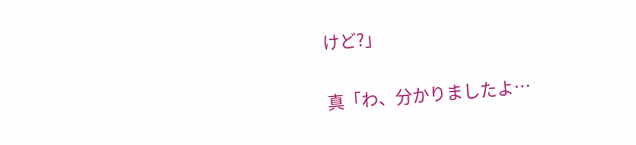けど?」


真「わ、分かりましたよ…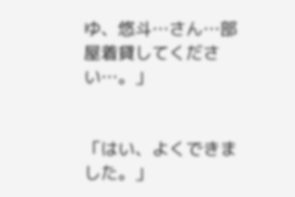ゆ、悠斗…さん…部屋着貸してください…。」


「はい、よくできました。」